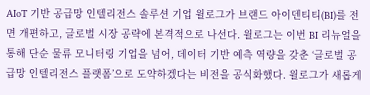AIoT 기반 공급망 인텔리전스 솔루션 기업 윌로그가 브랜드 아이덴티티(BI)를 전면 개편하고, 글로벌 시장 공략에 본격적으로 나선다. 윌로그는 이번 BI 리뉴얼을 통해 단순 물류 모니터링 기업을 넘어, 데이터 기반 예측 역량을 갖춘 ‘글로벌 공급망 인텔리전스 플랫폼’으로 도약하겠다는 비전을 공식화했다. 윌로그가 새롭게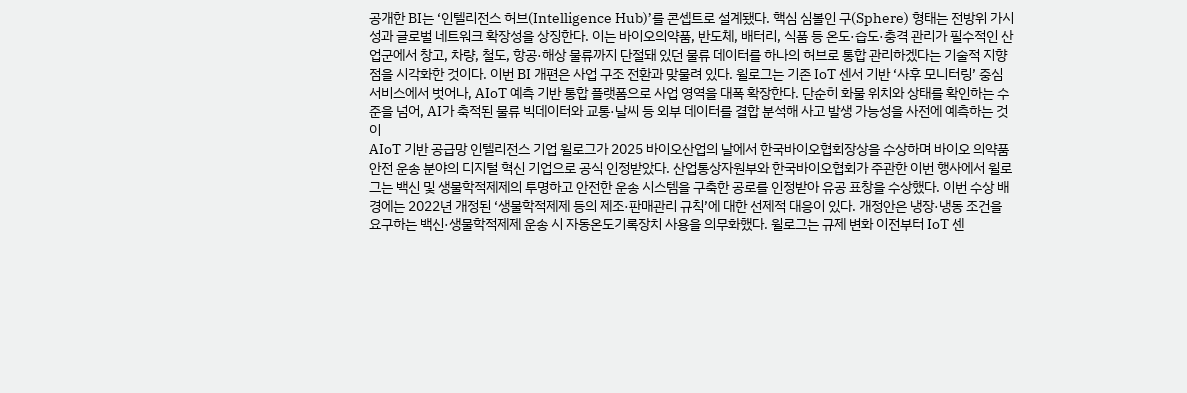공개한 BI는 ‘인텔리전스 허브(Intelligence Hub)’를 콘셉트로 설계됐다. 핵심 심볼인 구(Sphere) 형태는 전방위 가시성과 글로벌 네트워크 확장성을 상징한다. 이는 바이오의약품, 반도체, 배터리, 식품 등 온도·습도·충격 관리가 필수적인 산업군에서 창고, 차량, 철도, 항공·해상 물류까지 단절돼 있던 물류 데이터를 하나의 허브로 통합 관리하겠다는 기술적 지향점을 시각화한 것이다. 이번 BI 개편은 사업 구조 전환과 맞물려 있다. 윌로그는 기존 IoT 센서 기반 ‘사후 모니터링’ 중심 서비스에서 벗어나, AIoT 예측 기반 통합 플랫폼으로 사업 영역을 대폭 확장한다. 단순히 화물 위치와 상태를 확인하는 수준을 넘어, AI가 축적된 물류 빅데이터와 교통·날씨 등 외부 데이터를 결합 분석해 사고 발생 가능성을 사전에 예측하는 것이
AIoT 기반 공급망 인텔리전스 기업 윌로그가 2025 바이오산업의 날에서 한국바이오협회장상을 수상하며 바이오 의약품 안전 운송 분야의 디지털 혁신 기업으로 공식 인정받았다. 산업통상자원부와 한국바이오협회가 주관한 이번 행사에서 윌로그는 백신 및 생물학적제제의 투명하고 안전한 운송 시스템을 구축한 공로를 인정받아 유공 표창을 수상했다. 이번 수상 배경에는 2022년 개정된 ‘생물학적제제 등의 제조·판매관리 규칙’에 대한 선제적 대응이 있다. 개정안은 냉장·냉동 조건을 요구하는 백신·생물학적제제 운송 시 자동온도기록장치 사용을 의무화했다. 윌로그는 규제 변화 이전부터 IoT 센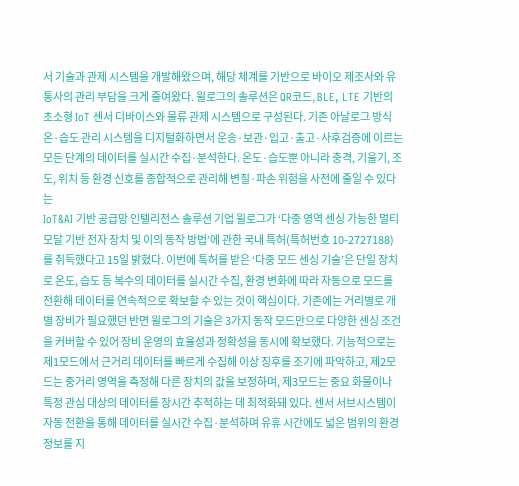서 기술과 관제 시스템을 개발해왔으며, 해당 체계를 기반으로 바이오 제조사와 유통사의 관리 부담을 크게 줄여왔다. 윌로그의 솔루션은 QR코드, BLE, LTE 기반의 초소형 IoT 센서 디바이스와 물류 관제 시스템으로 구성된다. 기존 아날로그 방식 온·습도 관리 시스템을 디지털화하면서 운송·보관·입고·출고·사후검증에 이르는 모든 단계의 데이터를 실시간 수집·분석한다. 온도·습도뿐 아니라 충격, 기울기, 조도, 위치 등 환경 신호를 종합적으로 관리해 변질·파손 위험을 사전에 줄일 수 있다는
IoT&AI 기반 공급망 인텔리전스 솔루션 기업 윌로그가 ‘다중 영역 센싱 가능한 멀티 모달 기반 전자 장치 및 이의 동작 방법’에 관한 국내 특허(특허번호 10-2727188)를 취득했다고 15일 밝혔다. 이번에 특허를 받은 ‘다중 모드 센싱 기술’은 단일 장치로 온도, 습도 등 복수의 데이터를 실시간 수집, 환경 변화에 따라 자동으로 모드를 전환해 데이터를 연속적으로 확보할 수 있는 것이 핵심이다. 기존에는 거리별로 개별 장비가 필요했던 반면 윌로그의 기술은 3가지 동작 모드만으로 다양한 센싱 조건을 커버할 수 있어 장비 운영의 효율성과 정확성을 동시에 확보했다. 기능적으로는 제1모드에서 근거리 데이터를 빠르게 수집해 이상 징후를 조기에 파악하고, 제2모드는 중거리 영역을 측정해 다른 장치의 값을 보정하며, 제3모드는 중요 화물이나 특정 관심 대상의 데이터를 장시간 추적하는 데 최적화돼 있다. 센서 서브시스템이 자동 전환을 통해 데이터를 실시간 수집·분석하며 유휴 시간에도 넓은 범위의 환경 정보를 지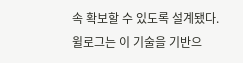속 확보할 수 있도록 설계됐다. 윌로그는 이 기술을 기반으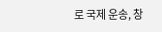로 국제 운송, 창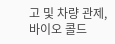고 및 차량 관제, 바이오 콜드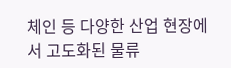체인 등 다양한 산업 현장에서 고도화된 물류